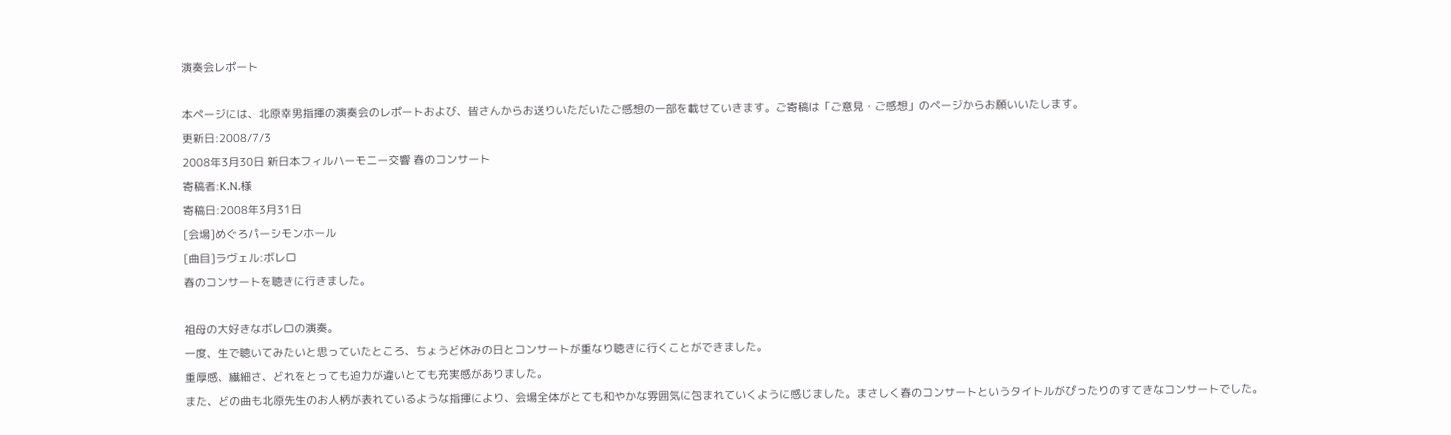演奏会レポート

本ページには、北原幸男指揮の演奏会のレポートおよび、皆さんからお送りいただいたご感想の一部を載せていきます。ご寄稿は「ご意見・ご感想」のページからお願いいたします。
更新日:2008/7/3
2008年3月30日 新日本フィルハーモニー交響 春のコンサート
寄稿者:K.N.様
寄稿日:2008年3月31日
[会場]めぐろパーシモンホール
[曲目]ラヴェル:ボレロ
春のコンサートを聴きに行きました。

祖母の大好きなボレロの演奏。
一度、生で聴いてみたいと思っていたところ、ちょうど休みの日とコンサートが重なり聴きに行くことができました。
重厚感、繊細さ、どれをとっても迫力が違いとても充実感がありました。
また、どの曲も北原先生のお人柄が表れているような指揮により、会場全体がとても和やかな雰囲気に包まれていくように感じました。まさしく春のコンサートというタイトルがぴったりのすてきなコンサートでした。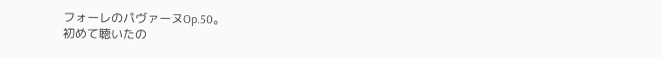フォーレのパヴァーヌOp.50。
初めて聴いたの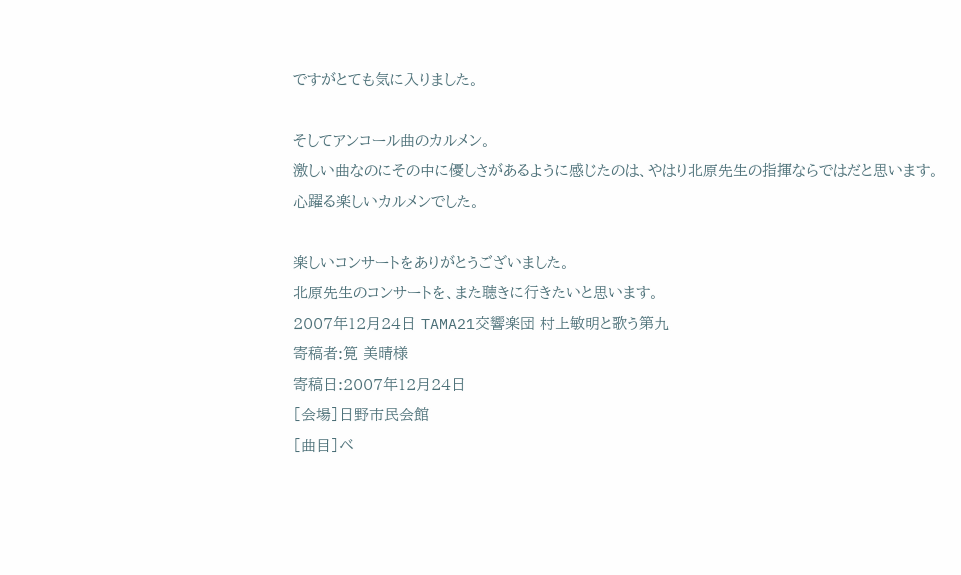ですがとても気に入りました。

そしてアンコール曲のカルメン。
激しい曲なのにその中に優しさがあるように感じたのは、やはり北原先生の指揮ならではだと思います。
心躍る楽しいカルメンでした。

楽しいコンサートをありがとうございました。
北原先生のコンサートを、また聴きに行きたいと思います。
2007年12月24日 TAMA21交響楽団 村上敏明と歌う第九
寄稿者:筧 美晴様
寄稿日:2007年12月24日
[会場]日野市民会館
[曲目]ベ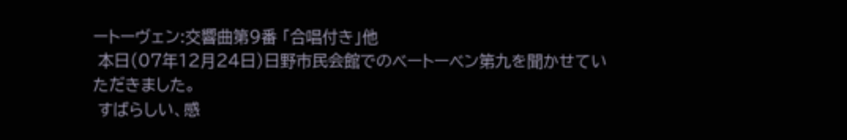ートーヴェン:交響曲第9番 「合唱付き」他
 本日(07年12月24日)日野市民会館でのベートーベン第九を聞かせていただきました。
 すばらしい、感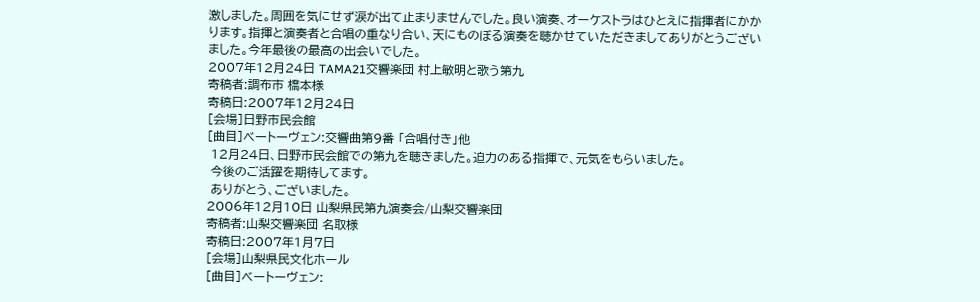激しました。周囲を気にせず涙が出て止まりませんでした。良い演奏、オーケストラはひとえに指揮者にかかります。指揮と演奏者と合唱の重なり合い、天にものぼる演奏を聴かせていただきましてありがとうございました。今年最後の最高の出会いでした。
2007年12月24日 TAMA21交響楽団 村上敏明と歌う第九
寄稿者:調布市 橋本様
寄稿日:2007年12月24日
[会場]日野市民会館
[曲目]ベートーヴェン:交響曲第9番 「合唱付き」他
 12月24日、日野市民会館での第九を聴きました。迫力のある指揮で、元気をもらいました。
 今後のご活躍を期待してます。
 ありがとう、ございました。
2006年12月10日 山梨県民第九演奏会/山梨交響楽団
寄稿者:山梨交響楽団 名取様
寄稿日:2007年1月7日
[会場]山梨県民文化ホール
[曲目]ベートーヴェン: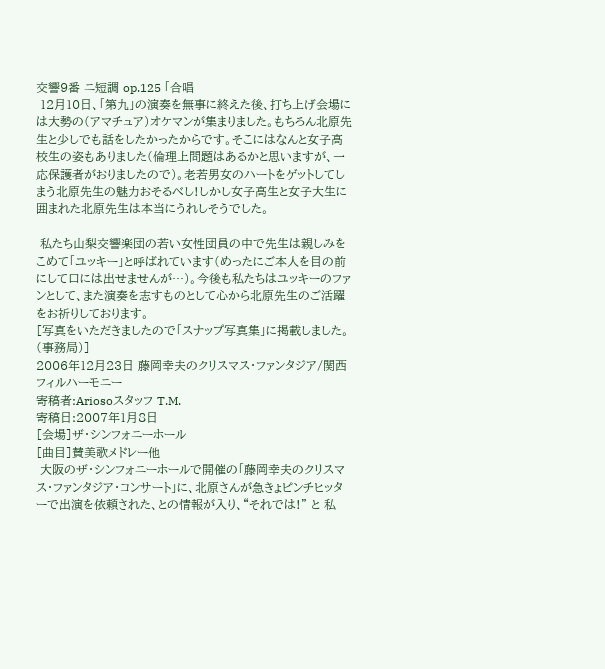交響9番 ニ短調 op.125 「合唱
 12月10日、「第九」の演奏を無事に終えた後、打ち上げ会場には大勢の(アマチュア)オケマンが集まりました。もちろん北原先生と少しでも話をしたかったからです。そこにはなんと女子高校生の姿もありました(倫理上問題はあるかと思いますが、一応保護者がおりましたので)。老若男女のハートをゲットしてしまう北原先生の魅力おそるべし!しかし女子高生と女子大生に囲まれた北原先生は本当にうれしそうでした。

 私たち山梨交響楽団の若い女性団員の中で先生は親しみをこめて「ユッキー」と呼ばれています(めったにご本人を目の前にして口には出せませんが…)。今後も私たちはユッキーのファンとして、また演奏を志すものとして心から北原先生のご活躍をお祈りしております。
[写真をいただきましたので「スナップ写真集」に掲載しました。(事務局)]
2006年12月23日 藤岡幸夫のクリスマス・ファンタジア/関西フィルハーモニー
寄稿者:Ariosoスタッフ T.M.
寄稿日:2007年1月8日
[会場]ザ・シンフォニーホール
[曲目]賛美歌メドレー他
 大阪のザ・シンフォニーホールで開催の「藤岡幸夫のクリスマス・ファンタジア・コンサート」に、北原さんが急きょピンチヒッターで出演を依頼された、との情報が入り、“それでは!” と 私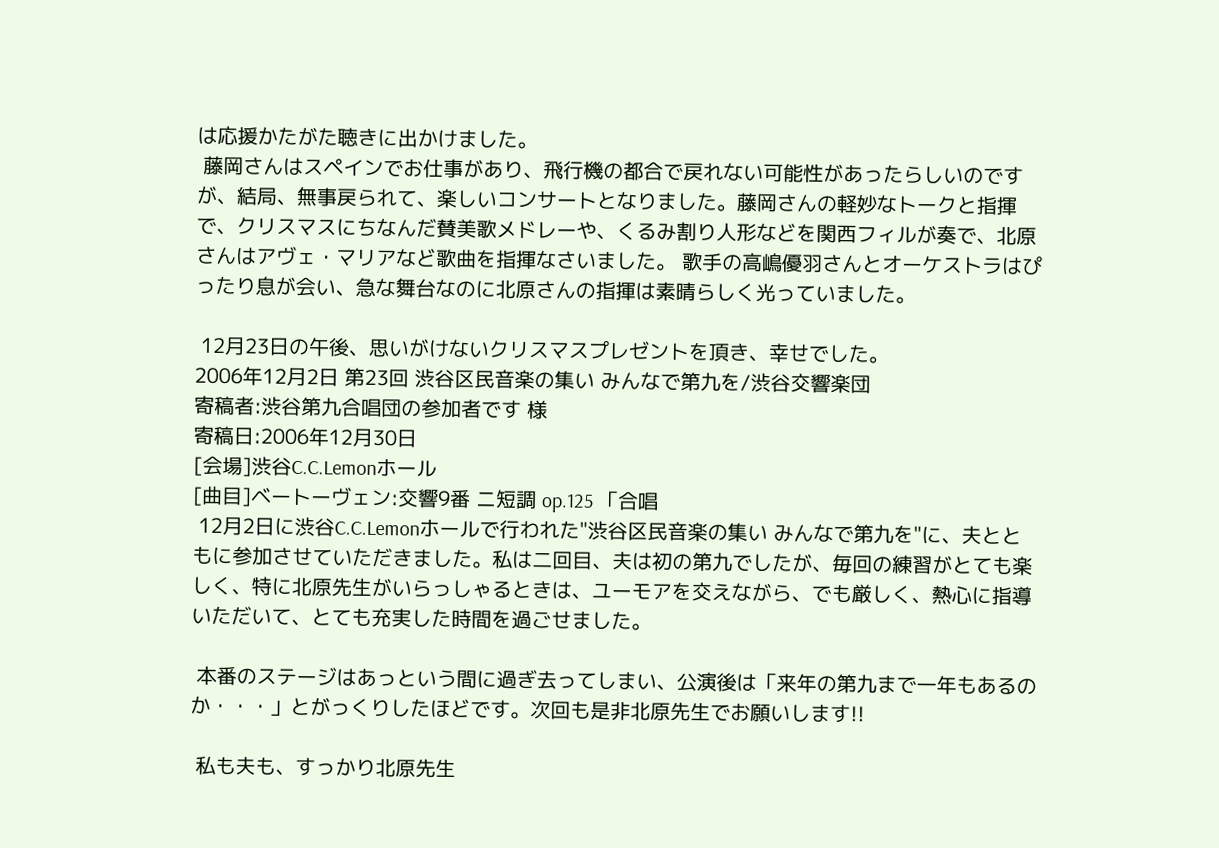は応援かたがた聴きに出かけました。
 藤岡さんはスペインでお仕事があり、飛行機の都合で戻れない可能性があったらしいのですが、結局、無事戻られて、楽しいコンサートとなりました。藤岡さんの軽妙なトークと指揮で、クリスマスにちなんだ賛美歌メドレーや、くるみ割り人形などを関西フィルが奏で、北原さんはアヴェ・マリアなど歌曲を指揮なさいました。 歌手の高嶋優羽さんとオーケストラはぴったり息が会い、急な舞台なのに北原さんの指揮は素晴らしく光っていました。

 12月23日の午後、思いがけないクリスマスプレゼントを頂き、幸せでした。
2006年12月2日 第23回 渋谷区民音楽の集い みんなで第九を/渋谷交響楽団
寄稿者:渋谷第九合唱団の参加者です 様
寄稿日:2006年12月30日
[会場]渋谷C.C.Lemonホール
[曲目]ベートーヴェン:交響9番 ニ短調 op.125 「合唱
 12月2日に渋谷C.C.Lemonホールで行われた"渋谷区民音楽の集い みんなで第九を"に、夫とともに参加させていただきました。私は二回目、夫は初の第九でしたが、毎回の練習がとても楽しく、特に北原先生がいらっしゃるときは、ユーモアを交えながら、でも厳しく、熱心に指導いただいて、とても充実した時間を過ごせました。

 本番のステージはあっという間に過ぎ去ってしまい、公演後は「来年の第九まで一年もあるのか・・・」とがっくりしたほどです。次回も是非北原先生でお願いします!!

 私も夫も、すっかり北原先生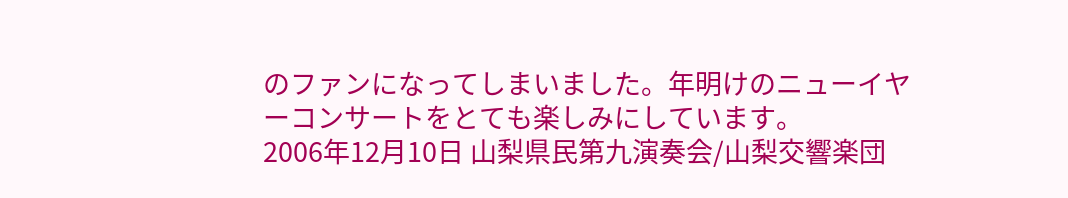のファンになってしまいました。年明けのニューイヤーコンサートをとても楽しみにしています。
2006年12月10日 山梨県民第九演奏会/山梨交響楽団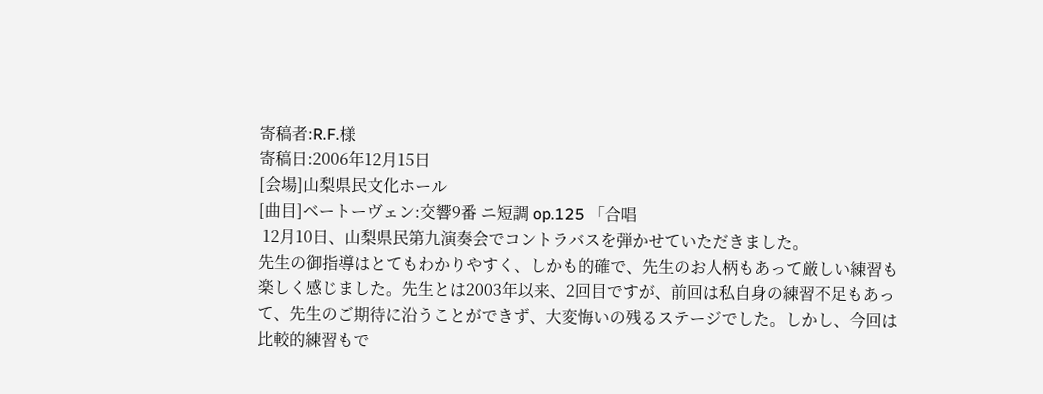寄稿者:R.F.様
寄稿日:2006年12月15日
[会場]山梨県民文化ホール
[曲目]ベートーヴェン:交響9番 ニ短調 op.125 「合唱
 12月10日、山梨県民第九演奏会でコントラバスを弾かせていただきました。
先生の御指導はとてもわかりやすく、しかも的確で、先生のお人柄もあって厳しい練習も楽しく感じました。先生とは2003年以来、2回目ですが、前回は私自身の練習不足もあって、先生のご期待に沿うことができず、大変悔いの残るステージでした。しかし、今回は比較的練習もで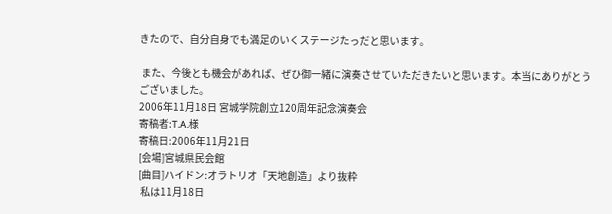きたので、自分自身でも満足のいくステージたっだと思います。

 また、今後とも機会があれば、ぜひ御一緒に演奏させていただきたいと思います。本当にありがとうございました。
2006年11月18日 宮城学院創立120周年記念演奏会
寄稿者:T.A.様
寄稿日:2006年11月21日
[会場]宮城県民会館
[曲目]ハイドン:オラトリオ「天地創造」より抜粋
 私は11月18日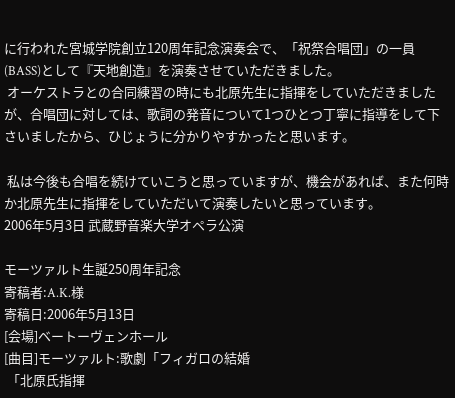に行われた宮城学院創立120周年記念演奏会で、「祝祭合唱団」の一員(BASS)として『天地創造』を演奏させていただきました。
 オーケストラとの合同練習の時にも北原先生に指揮をしていただきましたが、合唱団に対しては、歌詞の発音について1つひとつ丁寧に指導をして下さいましたから、ひじょうに分かりやすかったと思います。

 私は今後も合唱を続けていこうと思っていますが、機会があれば、また何時か北原先生に指揮をしていただいて演奏したいと思っています。
2006年5月3日 武蔵野音楽大学オペラ公演

モーツァルト生誕250周年記念
寄稿者:A.K.様
寄稿日:2006年5月13日
[会場]ベートーヴェンホール
[曲目]モーツァルト:歌劇「フィガロの結婚
 「北原氏指揮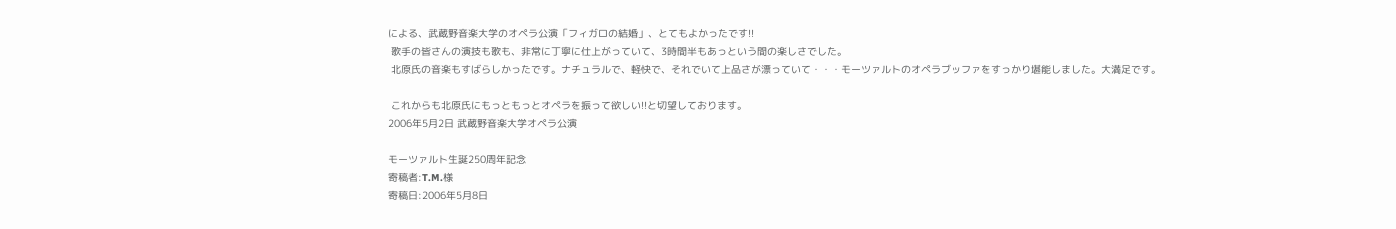による、武蔵野音楽大学のオペラ公演「フィガロの結婚」、とてもよかったです!!
 歌手の皆さんの演技も歌も、非常に丁寧に仕上がっていて、3時間半もあっという間の楽しさでした。
 北原氏の音楽もすばらしかったです。ナチュラルで、軽快で、それでいて上品さが漂っていて・・・モーツァルトのオペラブッファをすっかり堪能しました。大満足です。

 これからも北原氏にもっともっとオペラを振って欲しい!!と切望しております。
2006年5月2日 武蔵野音楽大学オペラ公演

モーツァルト生誕250周年記念
寄稿者:T.M.様
寄稿日:2006年5月8日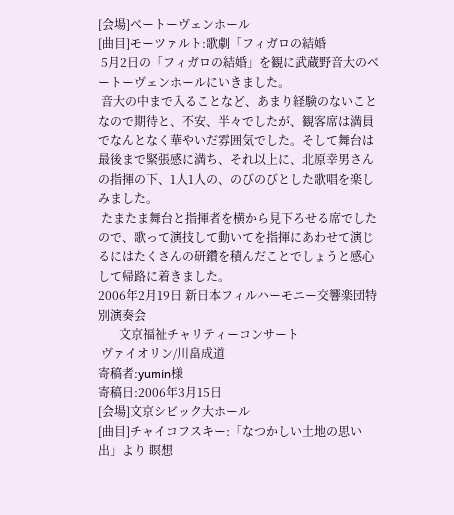[会場]ベートーヴェンホール
[曲目]モーツァルト:歌劇「フィガロの結婚
 5月2日の「フィガロの結婚」を観に武蔵野音大のベートーヴェンホールにいきました。
 音大の中まで入ることなど、あまり経験のないことなので期待と、不安、半々でしたが、観客席は満員でなんとなく華やいだ雰囲気でした。そして舞台は最後まで緊張感に満ち、それ以上に、北原幸男さんの指揮の下、1人1人の、のびのびとした歌唱を楽しみました。
 たまたま舞台と指揮者を横から見下ろせる席でしたので、歌って演技して動いてを指揮にあわせて演じるにはたくさんの研鑽を積んだことでしょうと感心して帰路に着きました。
2006年2月19日 新日本フィルハーモニー交響楽団特別演奏会
       文京福祉チャリティーコンサート
 ヴァイオリン/川畠成道
寄稿者:yumin様
寄稿日:2006年3月15日
[会場]文京シビック大ホール
[曲目]チャイコフスキー:「なつかしい土地の思い出」より 瞑想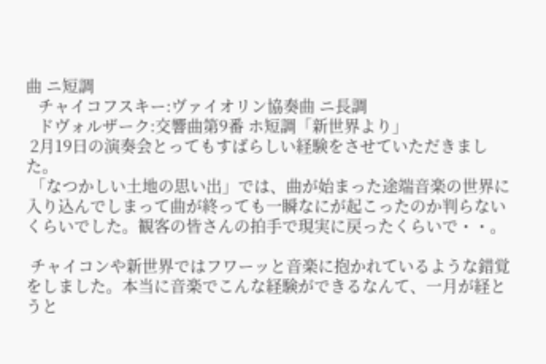曲 ニ短調
   チャイコフスキー:ヴァイオリン協奏曲 ニ長調
   ドヴォルザーク:交響曲第9番 ホ短調「新世界より」
 2月19日の演奏会とってもすばらしい経験をさせていただきました。
 「なつかしい土地の思い出」では、曲が始まった途端音楽の世界に入り込んでしまって曲が終っても一瞬なにが起こったのか判らないくらいでした。観客の皆さんの拍手で現実に戻ったくらいで・・。

 チャイコンや新世界ではフワーッと音楽に抱かれているような錯覚をしました。本当に音楽でこんな経験ができるなんて、一月が経とうと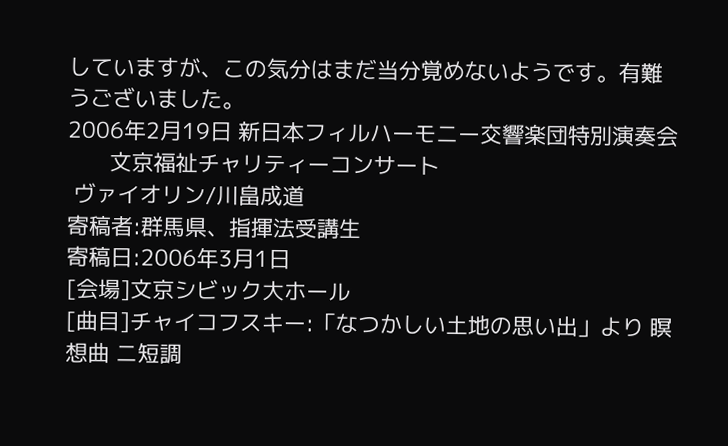していますが、この気分はまだ当分覚めないようです。有難うございました。
2006年2月19日 新日本フィルハーモニー交響楽団特別演奏会
       文京福祉チャリティーコンサート
 ヴァイオリン/川畠成道
寄稿者:群馬県、指揮法受講生
寄稿日:2006年3月1日
[会場]文京シビック大ホール
[曲目]チャイコフスキー:「なつかしい土地の思い出」より 瞑想曲 ニ短調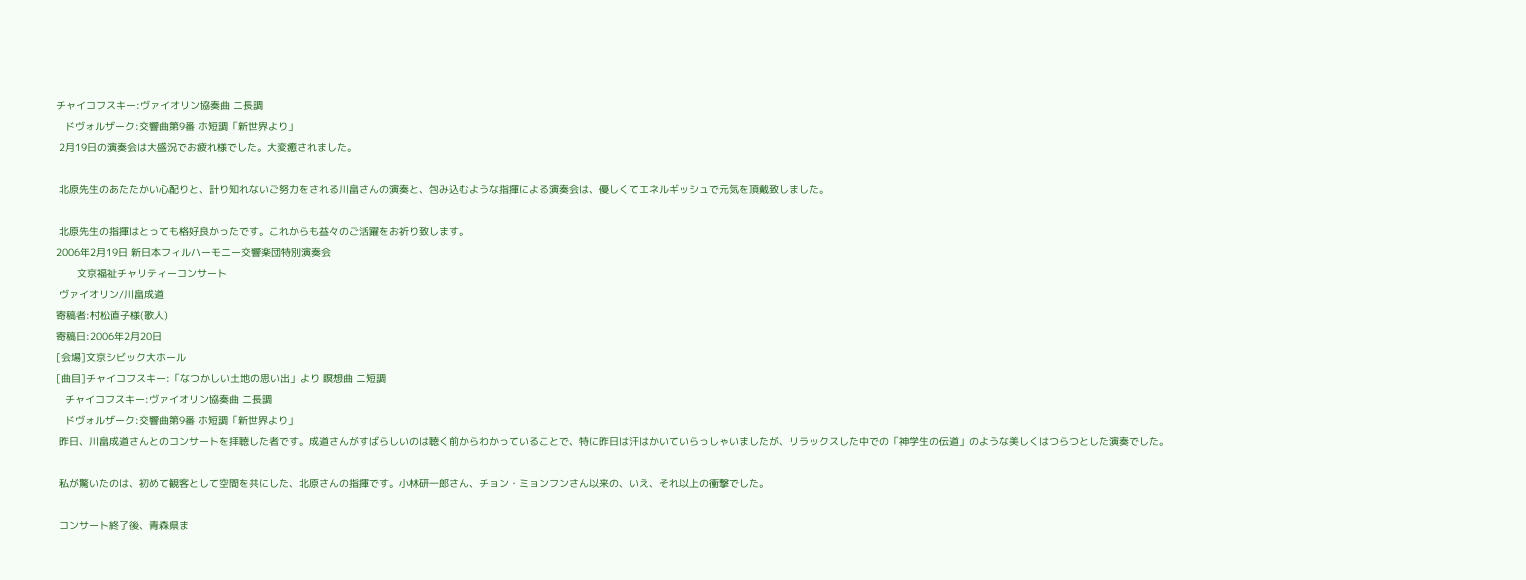チャイコフスキー:ヴァイオリン協奏曲 ニ長調
   ドヴォルザーク:交響曲第9番 ホ短調「新世界より」
 2月19日の演奏会は大盛況でお疲れ様でした。大変癒されました。

 北原先生のあたたかい心配りと、計り知れないご努力をされる川畠さんの演奏と、包み込むような指揮による演奏会は、優しくてエネルギッシュで元気を頂戴致しました。

 北原先生の指揮はとっても格好良かったです。これからも益々のご活躍をお祈り致します。
2006年2月19日 新日本フィルハーモニー交響楽団特別演奏会
       文京福祉チャリティーコンサート
 ヴァイオリン/川畠成道
寄稿者:村松直子様(歌人)
寄稿日:2006年2月20日
[会場]文京シビック大ホール
[曲目]チャイコフスキー:「なつかしい土地の思い出」より 瞑想曲 ニ短調
   チャイコフスキー:ヴァイオリン協奏曲 ニ長調
   ドヴォルザーク:交響曲第9番 ホ短調「新世界より」
 昨日、川畠成道さんとのコンサートを拝聴した者です。成道さんがすばらしいのは聴く前からわかっていることで、特に昨日は汗はかいていらっしゃいましたが、リラックスした中での「神学生の伝道」のような美しくはつらつとした演奏でした。

 私が驚いたのは、初めて観客として空間を共にした、北原さんの指揮です。小林研一郎さん、チョン・ミョンフンさん以来の、いえ、それ以上の衝撃でした。

 コンサート終了後、青森県ま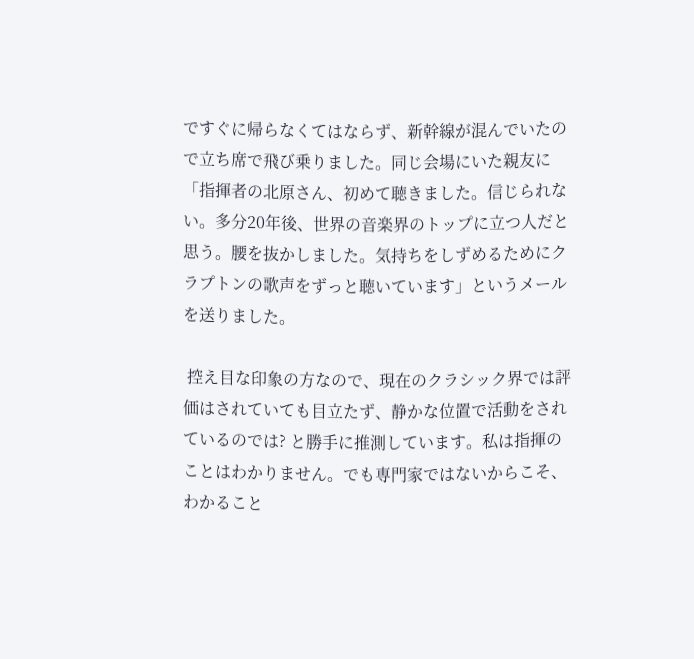ですぐに帰らなくてはならず、新幹線が混んでいたので立ち席で飛び乗りました。同じ会場にいた親友に「指揮者の北原さん、初めて聴きました。信じられない。多分20年後、世界の音楽界のトップに立つ人だと思う。腰を抜かしました。気持ちをしずめるためにクラプトンの歌声をずっと聴いています」というメールを送りました。

 控え目な印象の方なので、現在のクラシック界では評価はされていても目立たず、静かな位置で活動をされているのでは? と勝手に推測しています。私は指揮のことはわかりません。でも専門家ではないからこそ、わかること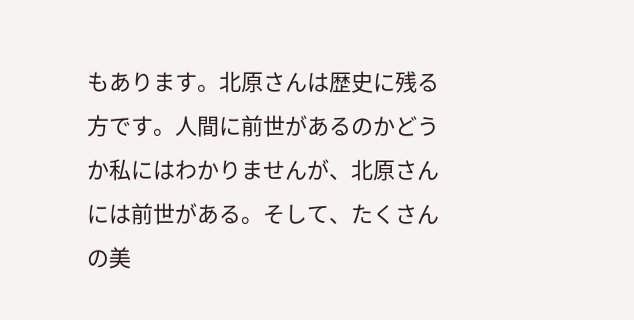もあります。北原さんは歴史に残る方です。人間に前世があるのかどうか私にはわかりませんが、北原さんには前世がある。そして、たくさんの美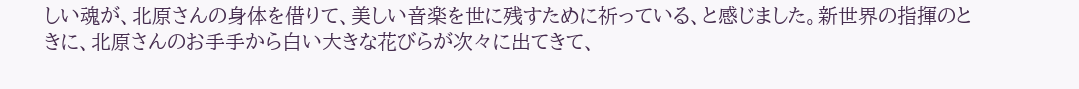しい魂が、北原さんの身体を借りて、美しい音楽を世に残すために祈っている、と感じました。新世界の指揮のときに、北原さんのお手手から白い大きな花びらが次々に出てきて、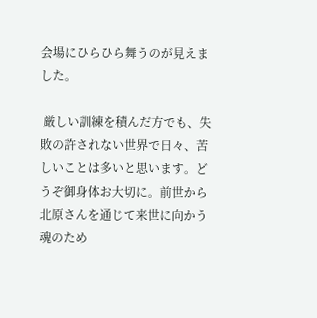会場にひらひら舞うのが見えました。

 厳しい訓練を積んだ方でも、失敗の許されない世界で日々、苦しいことは多いと思います。どうぞ御身体お大切に。前世から北原さんを通じて来世に向かう魂のため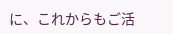に、これからもご活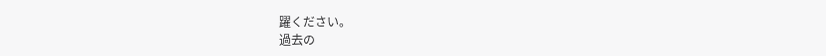躍ください。
過去の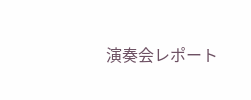演奏会レポート